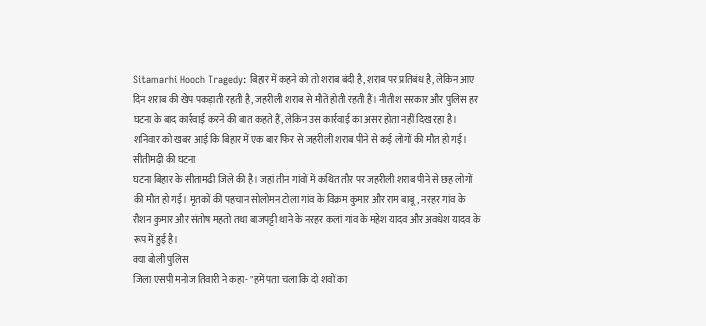Sitamarhi Hooch Tragedy: बिहार में कहने को तो शराब बंदी है, शराब पर प्रतिबंध है, लेकिन आए दिन शराब की खेप पकड़ाती रहती है, जहरीली शराब से मौतें होती रहती हैं। नीतीश सरकार और पुलिस हर घटना के बाद कार्रवाई करने की बात कहते हैं, लेकिन उस कार्रवाई का असर होता नहीं दिख रहा है। शनिवार को खबर आई कि बिहार में एक बार फिर से जहरीली शराब पीने से कई लोगों की मौत हो गई।
सीतीमढ़ी की घटना
घटना बिहार के सीतामढी जिले की है। जहां तीन गांवों में कथित तौर पर जहरीली शराब पीने से छह लोगों की मौत हो गई। मृतकों की पहचान सोलोमन टोला गांव के विक्रम कुमार और राम बाबू, नरहर गांव के रौशन कुमार और संतोष महतो तथा बाजपट्टी थाने के नरहर कलां गांव के महेश यादव और अवधेश यादव के रूप में हुई है।
क्या बोली पुलिस
जिला एसपी मनोज तिवारी ने कहा- "हमें पता चला कि दो शवों का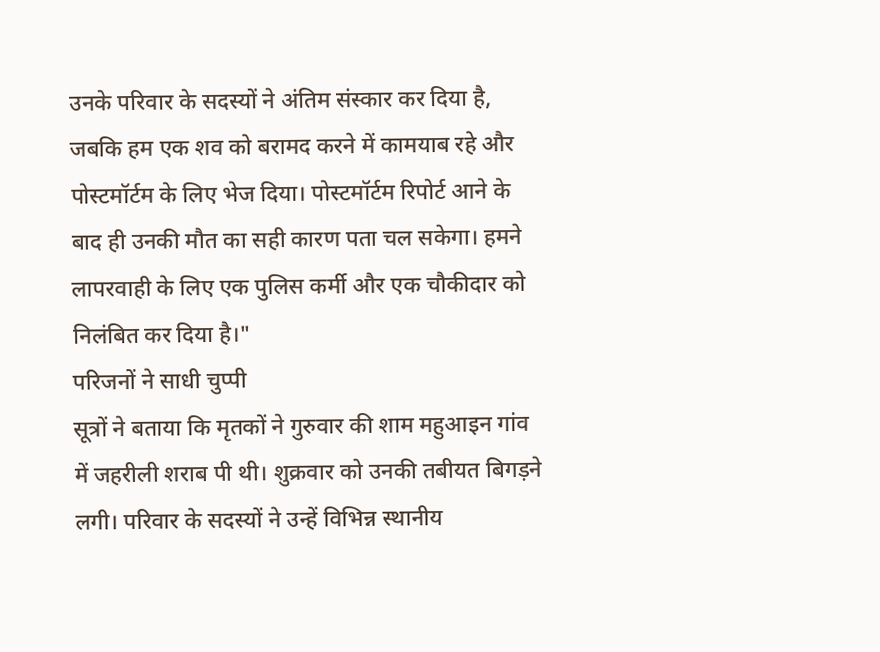उनके परिवार के सदस्यों ने अंतिम संस्कार कर दिया है, जबकि हम एक शव को बरामद करने में कामयाब रहे और पोस्टमॉर्टम के लिए भेज दिया। पोस्टमॉर्टम रिपोर्ट आने के बाद ही उनकी मौत का सही कारण पता चल सकेगा। हमने लापरवाही के लिए एक पुलिस कर्मी और एक चौकीदार को निलंबित कर दिया है।"
परिजनों ने साधी चुप्पी
सूत्रों ने बताया कि मृतकों ने गुरुवार की शाम महुआइन गांव में जहरीली शराब पी थी। शुक्रवार को उनकी तबीयत बिगड़ने लगी। परिवार के सदस्यों ने उन्हें विभिन्न स्थानीय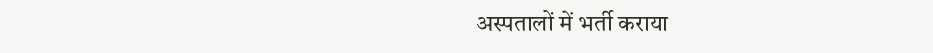अस्पतालों में भर्ती कराया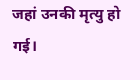जहां उनकी मृत्यु हो गई।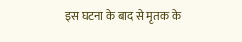इस घटना के बाद से मृतक के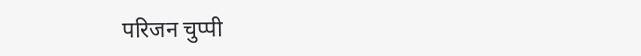परिजन चुप्पी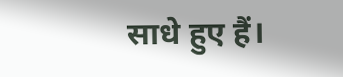साधे हुए हैं।